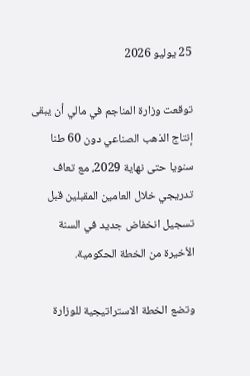25 يوليو 2026

توقعت وزارة المناجم في مالي أن يبقى إنتاج الذهب الصناعي دون 60 طنا سنويا حتى نهاية 2029، مع تعاف تدريجي خلال العامين المقبلين قبل تسجيل انخفاض جديد في السنة الأخيرة من الخطة الحكومية.

وتضع الخطة الاستراتيجية للوزارة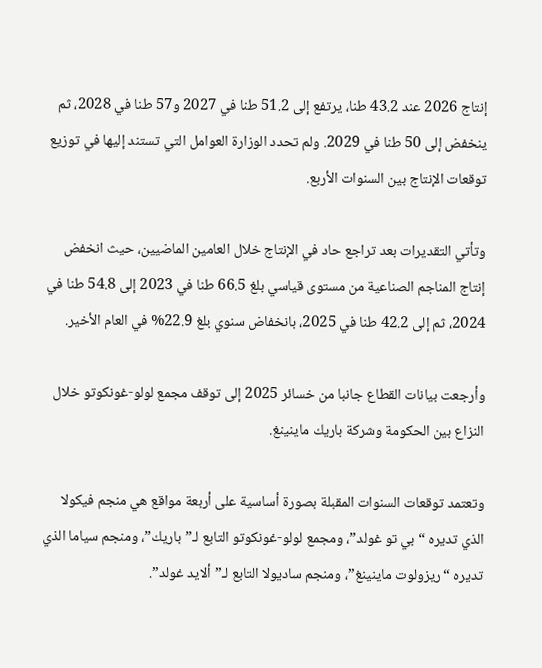إنتاج 2026 عند 43.2 طنا، يرتفع إلى 51.2 طنا في 2027 و57 طنا في 2028، ثم ينخفض إلى 50 طنا في 2029. ولم تحدد الوزارة العوامل التي تستند إليها في توزيع توقعات الإنتاج بين السنوات الأربع.

وتأتي التقديرات بعد تراجع حاد في الإنتاج خلال العامين الماضيين، حيث انخفض إنتاج المناجم الصناعية من مستوى قياسي بلغ 66.5 طنا في 2023 إلى 54.8 طنا في 2024، ثم إلى 42.2 طنا في 2025، بانخفاض سنوي بلغ 22.9% في العام الأخير.

وأرجعت بيانات القطاع جانبا من خسائر 2025 إلى توقف مجمع لولو-غونكوتو خلال النزاع بين الحكومة وشركة باريك ماينينغ.

وتعتمد توقعات السنوات المقبلة بصورة أساسية على أربعة مواقع هي منجم فيكولا الذي تديره “بي تو غولد”، ومجمع لولو-غونكوتو التابع لـ”باريك”، ومنجم سياما الذي تديره “ريزولوت ماينينغ”، ومنجم ساديولا التابع لـ”ألايد غولد”.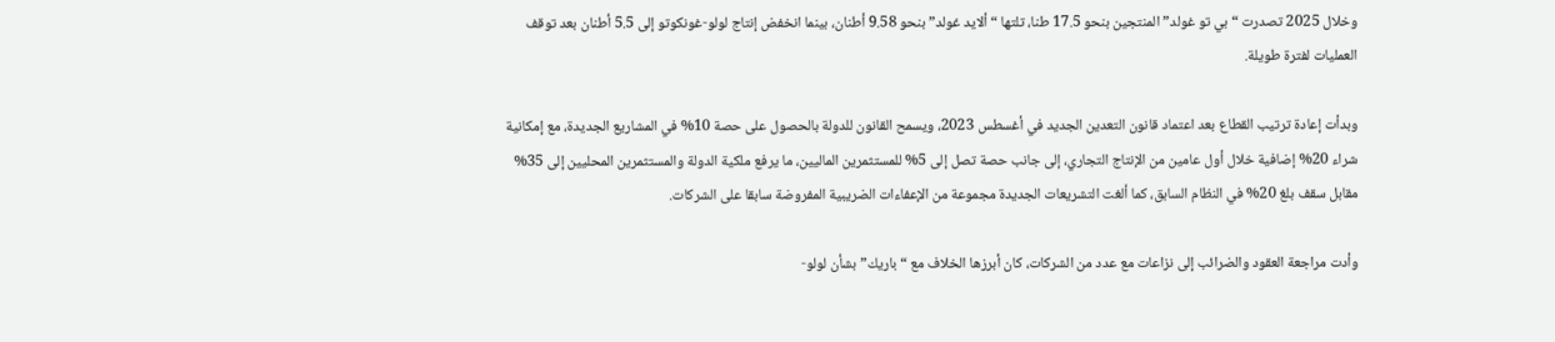وخلال 2025 تصدرت “بي تو غولد” المنتجين بنحو 17.5 طنا، تلتها “ألايد غولد” بنحو 9.58 أطنان، بينما انخفض إنتاج لولو-غونكوتو إلى 5.5 أطنان بعد توقف العمليات لفترة طويلة.

وبدأت إعادة ترتيب القطاع بعد اعتماد قانون التعدين الجديد في أغسطس 2023، ويسمح القانون للدولة بالحصول على حصة 10% في المشاريع الجديدة، مع إمكانية شراء 20% إضافية خلال أول عامين من الإنتاج التجاري، إلى جانب حصة تصل إلى 5% للمستثمرين الماليين، ما يرفع ملكية الدولة والمستثمرين المحليين إلى 35% مقابل سقف بلغ 20% في النظام السابق، كما ألغت التشريعات الجديدة مجموعة من الإعفاءات الضريبية المفروضة سابقا على الشركات.

وأدت مراجعة العقود والضرائب إلى نزاعات مع عدد من الشركات، كان أبرزها الخلاف مع “باريك” بشأن لولو-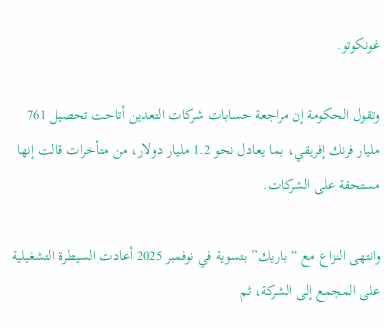غونكوتو.

وتقول الحكومة إن مراجعة حسابات شركات التعدين أتاحت تحصيل 761 مليار فرنك إفريقي، بما يعادل نحو 1.2 مليار دولار، من متأخرات قالت إنها مستحقة على الشركات.

وانتهى النزاع مع “باريك” بتسوية في نوفمبر 2025 أعادت السيطرة التشغيلية على المجمع إلى الشركة، ثم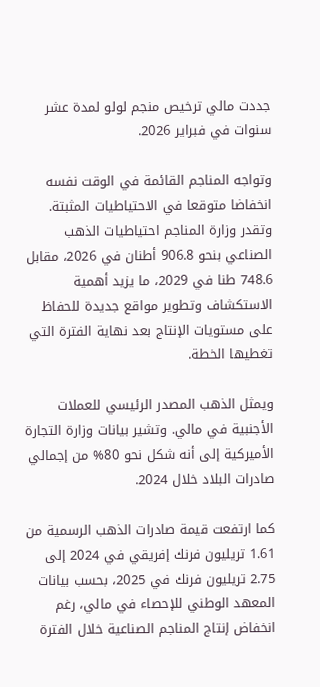جددت مالي ترخيص منجم لولو لمدة عشر سنوات في فبراير 2026.

وتواجه المناجم القائمة في الوقت نفسه انخفاضا متوقعا في الاحتياطيات المثبتة. وتقدر وزارة المناجم احتياطيات الذهب الصناعي بنحو 906.8 أطنان في 2026، مقابل 748.6 طنا في 2029، ما يزيد أهمية الاستكشاف وتطوير مواقع جديدة للحفاظ على مستويات الإنتاج بعد نهاية الفترة التي تغطيها الخطة.

ويمثل الذهب المصدر الرئيسي للعملات الأجنبية في مالي. وتشير بيانات وزارة التجارة الأميركية إلى أنه شكل نحو 80% من إجمالي صادرات البلاد خلال 2024.

كما ارتفعت قيمة صادرات الذهب الرسمية من 1.61 تريليون فرنك إفريقي في 2024 إلى 2.75 تريليون فرنك في 2025، بحسب بيانات المعهد الوطني للإحصاء في مالي، رغم انخفاض إنتاج المناجم الصناعية خلال الفترة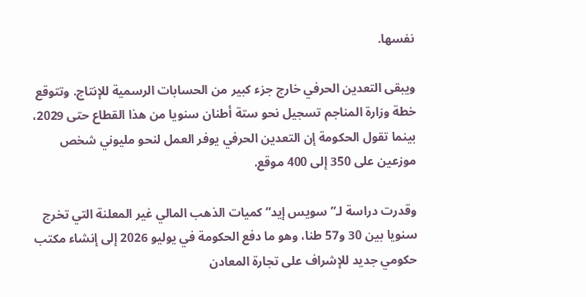نفسها.

ويبقى التعدين الحرفي خارج جزء كبير من الحسابات الرسمية للإنتاج. وتتوقع خطة وزارة المناجم تسجيل نحو ستة أطنان سنويا من هذا القطاع حتى 2029، بينما تقول الحكومة إن التعدين الحرفي يوفر العمل لنحو مليوني شخص موزعين على 350 إلى 400 موقع.

وقدرت دراسة لـ”سويس إيد” كميات الذهب المالي غير المعلنة التي تخرج سنويا بين 30 و57 طنا، وهو ما دفع الحكومة في يوليو 2026 إلى إنشاء مكتب حكومي جديد للإشراف على تجارة المعادن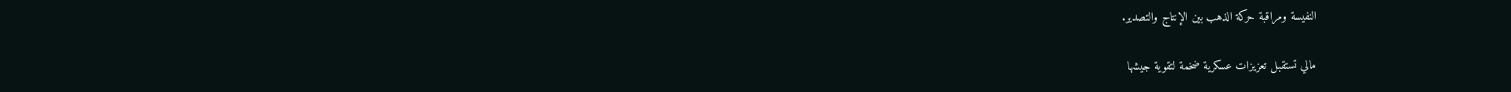النفيسة ومراقبة حركة الذهب بين الإنتاج والتصدير.

مالي تستقبل تعزيزات عسكرية ضخمة لتقوية جيشها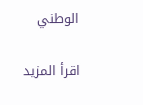الوطني

اقرأ المزيد